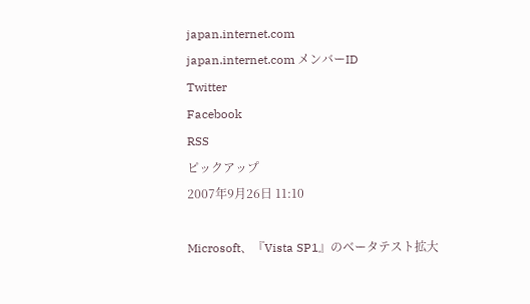japan.internet.com
japan.internet.com メンバーID
Twitter
Facebook
RSS
ピックアップ
2007年9月26日 11:10

Microsoft、『Vista SP1』のベータテスト拡大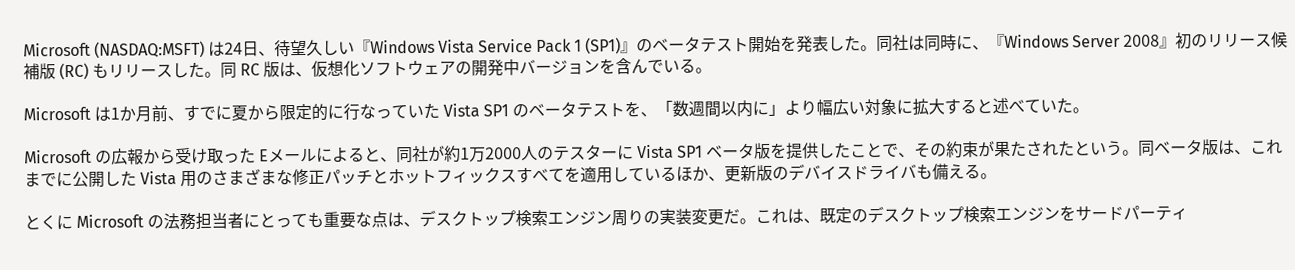Microsoft (NASDAQ:MSFT) は24日、待望久しい『Windows Vista Service Pack 1 (SP1)』のベータテスト開始を発表した。同社は同時に、『Windows Server 2008』初のリリース候補版 (RC) もリリースした。同 RC 版は、仮想化ソフトウェアの開発中バージョンを含んでいる。

Microsoft は1か月前、すでに夏から限定的に行なっていた Vista SP1 のベータテストを、「数週間以内に」より幅広い対象に拡大すると述べていた。

Microsoft の広報から受け取った Eメールによると、同社が約1万2000人のテスターに Vista SP1 ベータ版を提供したことで、その約束が果たされたという。同ベータ版は、これまでに公開した Vista 用のさまざまな修正パッチとホットフィックスすべてを適用しているほか、更新版のデバイスドライバも備える。

とくに Microsoft の法務担当者にとっても重要な点は、デスクトップ検索エンジン周りの実装変更だ。これは、既定のデスクトップ検索エンジンをサードパーティ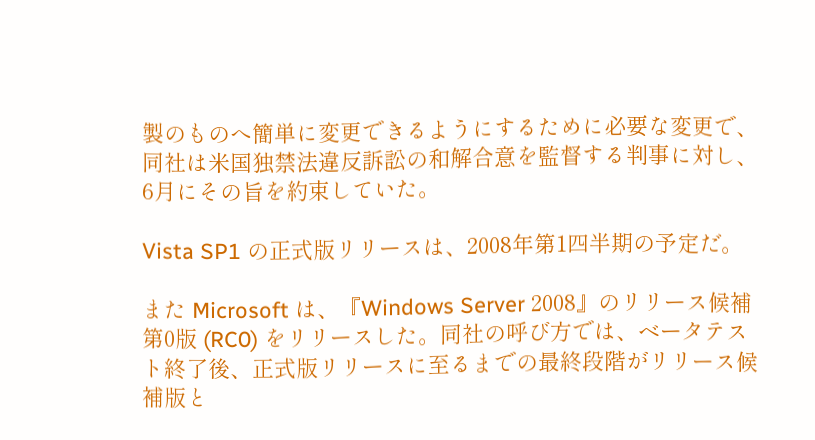製のものへ簡単に変更できるようにするために必要な変更で、同社は米国独禁法違反訴訟の和解合意を監督する判事に対し、6月にその旨を約束していた。

Vista SP1 の正式版リリースは、2008年第1四半期の予定だ。

また Microsoft は、『Windows Server 2008』のリリース候補第0版 (RC0) をリリースした。同社の呼び方では、ベータテスト終了後、正式版リリースに至るまでの最終段階がリリース候補版と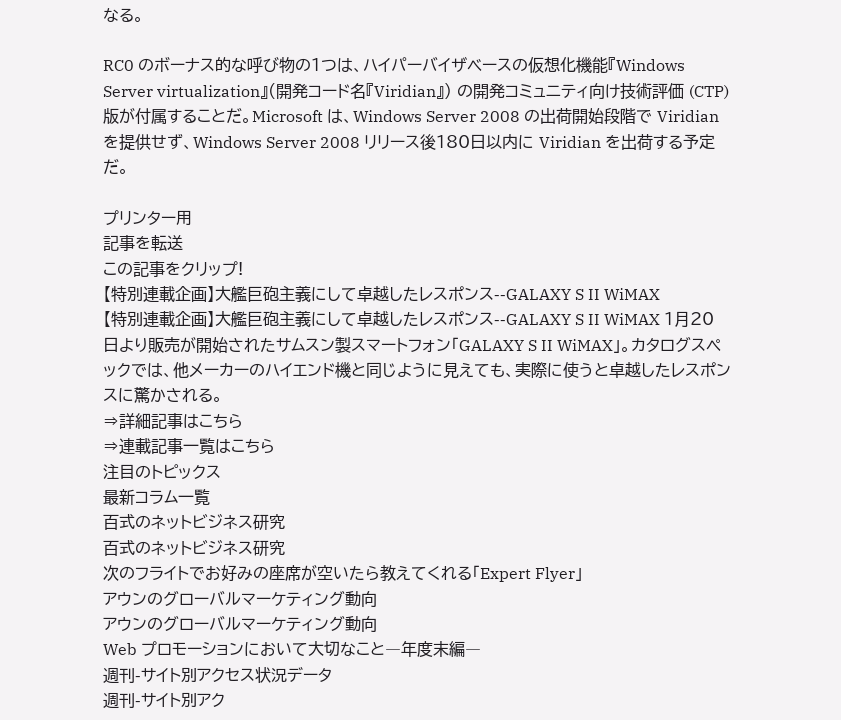なる。

RC0 のボーナス的な呼び物の1つは、ハイパーバイザベースの仮想化機能『Windows Server virtualization』(開発コード名『Viridian』) の開発コミュニティ向け技術評価 (CTP) 版が付属することだ。Microsoft は、Windows Server 2008 の出荷開始段階で Viridian を提供せず、Windows Server 2008 リリース後180日以内に Viridian を出荷する予定だ。

プリンター用
記事を転送
この記事をクリップ!
【特別連載企画】大艦巨砲主義にして卓越したレスポンス--GALAXY S II WiMAX
【特別連載企画】大艦巨砲主義にして卓越したレスポンス--GALAXY S II WiMAX 1月20日より販売が開始されたサムスン製スマートフォン「GALAXY S II WiMAX」。カタログスペックでは、他メーカーのハイエンド機と同じように見えても、実際に使うと卓越したレスポンスに驚かされる。
⇒詳細記事はこちら
⇒連載記事一覧はこちら
注目のトピックス
最新コラム一覧
百式のネットビジネス研究
百式のネットビジネス研究
次のフライトでお好みの座席が空いたら教えてくれる「Expert Flyer」
アウンのグローバルマーケティング動向
アウンのグローバルマーケティング動向
Web プロモーションにおいて大切なこと―年度末編―
週刊-サイト別アクセス状況データ
週刊-サイト別アク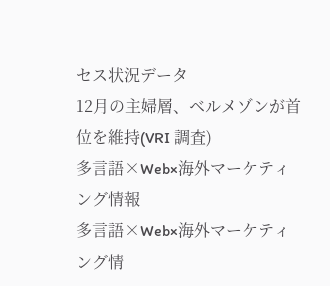セス状況データ
12月の主婦層、ベルメゾンが首位を維持(VRI 調査)
多言語×Web×海外マーケティング情報
多言語×Web×海外マーケティング情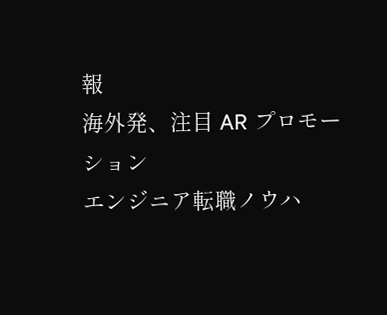報
海外発、注目 AR プロモーション
エンジニア転職ノウハ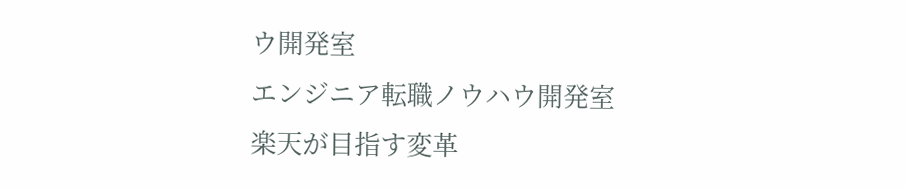ウ開発室
エンジニア転職ノウハウ開発室
楽天が目指す変革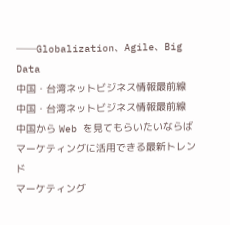──Globalization、Agile、Big Data
中国・台湾ネットビジネス情報最前線
中国・台湾ネットビジネス情報最前線
中国から Web を見てもらいたいならば
マーケティングに活用できる最新トレンド
マーケティング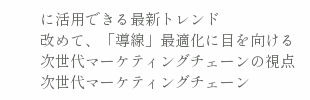に活用できる最新トレンド
改めて、「導線」最適化に目を向ける
次世代マーケティングチェーンの視点
次世代マーケティングチェーン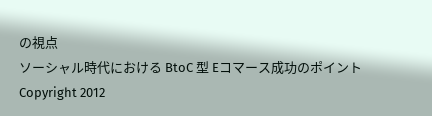の視点
ソーシャル時代における BtoC 型 Eコマース成功のポイント
Copyright 2012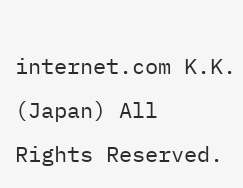internet.com K.K. (Japan) All Rights Reserved.